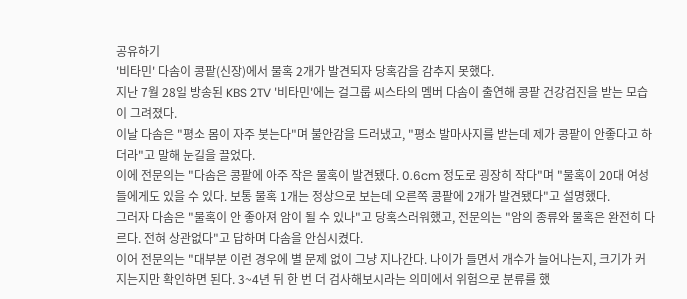공유하기
'비타민' 다솜이 콩팥(신장)에서 물혹 2개가 발견되자 당혹감을 감추지 못했다.
지난 7월 28일 방송된 KBS 2TV '비타민'에는 걸그룹 씨스타의 멤버 다솜이 출연해 콩팥 건강검진을 받는 모습이 그려졌다.
이날 다솜은 "평소 몸이 자주 붓는다"며 불안감을 드러냈고, "평소 발마사지를 받는데 제가 콩팥이 안좋다고 하더라"고 말해 눈길을 끌었다.
이에 전문의는 "다솜은 콩팥에 아주 작은 물혹이 발견됐다. 0.6cm 정도로 굉장히 작다"며 "물혹이 20대 여성들에게도 있을 수 있다. 보통 물혹 1개는 정상으로 보는데 오른쪽 콩팥에 2개가 발견됐다"고 설명했다.
그러자 다솜은 "물혹이 안 좋아져 암이 될 수 있나"고 당혹스러워했고, 전문의는 "암의 종류와 물혹은 완전히 다르다. 전혀 상관없다"고 답하며 다솜을 안심시켰다.
이어 전문의는 "대부분 이런 경우에 별 문제 없이 그냥 지나간다. 나이가 들면서 개수가 늘어나는지, 크기가 커지는지만 확인하면 된다. 3~4년 뒤 한 번 더 검사해보시라는 의미에서 위험으로 분류를 했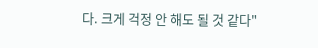다. 크게 걱정 안 해도 될 것 같다"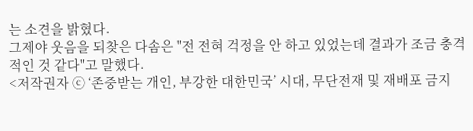는 소견을 밝혔다.
그제야 웃음을 되찾은 다솜은 "전 전혀 걱정을 안 하고 있었는데 결과가 조금 충격적인 것 같다"고 말했다.
<저작권자 ⓒ ‘존중받는 개인, 부강한 대한민국’ 시대, 무단전재 및 재배포 금지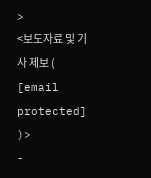>
<보도자료 및 기사 제보 ( [email protected] )>
-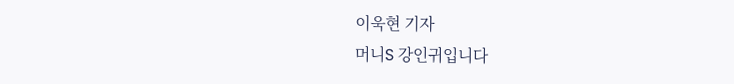이욱현 기자
머니S 강인귀입니다